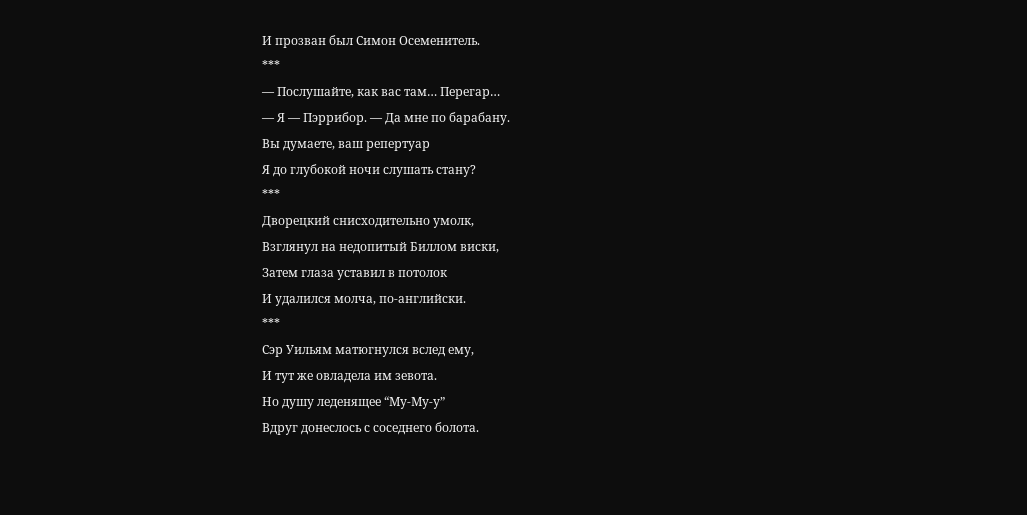И прозван был Симон Осеменитель.
***
— Послушайте, как вас там… Перегар…
— Я — Пэррибор. — Да мне по барабану.
Вы думаете, ваш репертуар
Я до глубокой ночи слушать стану?
***
Дворецкий снисходительно умолк,
Взглянул на недопитый Биллом виски,
Затем глаза уставил в потолок
И удалился молча, по-английски.
***
Сэр Уильям матюгнулся вслед ему,
И тут же овладела им зевота.
Но душу леденящее “Му-Му-у”
Вдруг донеслось с соседнего болота.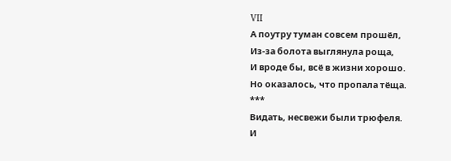VII
А поутру туман совсем прошёл,
Из-за болота выглянула роща,
И вроде бы, всё в жизни хорошо.
Но оказалось, что пропала тёща.
***
Видать, несвежи были трюфеля.
И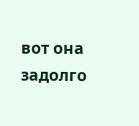вот она задолго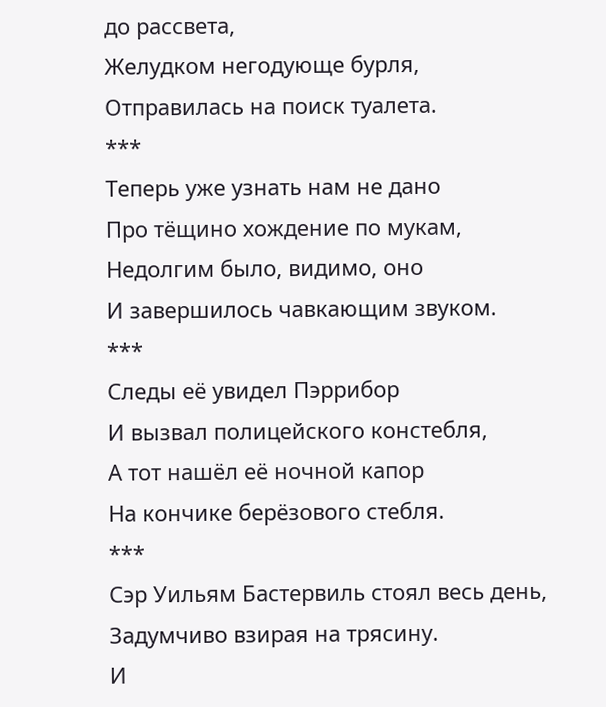до рассвета,
Желудком негодующе бурля,
Отправилась на поиск туалета.
***
Теперь уже узнать нам не дано
Про тёщино хождение по мукам,
Недолгим было, видимо, оно
И завершилось чавкающим звуком.
***
Следы её увидел Пэррибор
И вызвал полицейского констебля,
А тот нашёл её ночной капор
На кончике берёзового стебля.
***
Сэр Уильям Бастервиль стоял весь день,
Задумчиво взирая на трясину.
И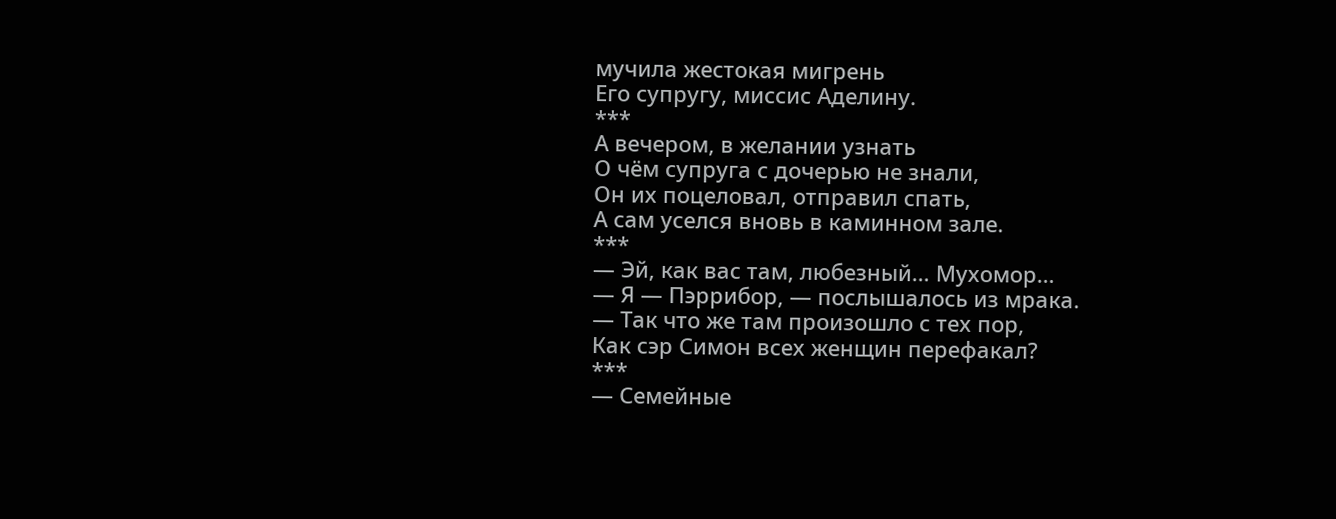мучила жестокая мигрень
Его супругу, миссис Аделину.
***
А вечером, в желании узнать
О чём супруга с дочерью не знали,
Он их поцеловал, отправил спать,
А сам уселся вновь в каминном зале.
***
— Эй, как вас там, любезный… Мухомор…
— Я — Пэррибор, — послышалось из мрака.
— Так что же там произошло с тех пор,
Как сэр Симон всех женщин перефакал?
***
— Семейные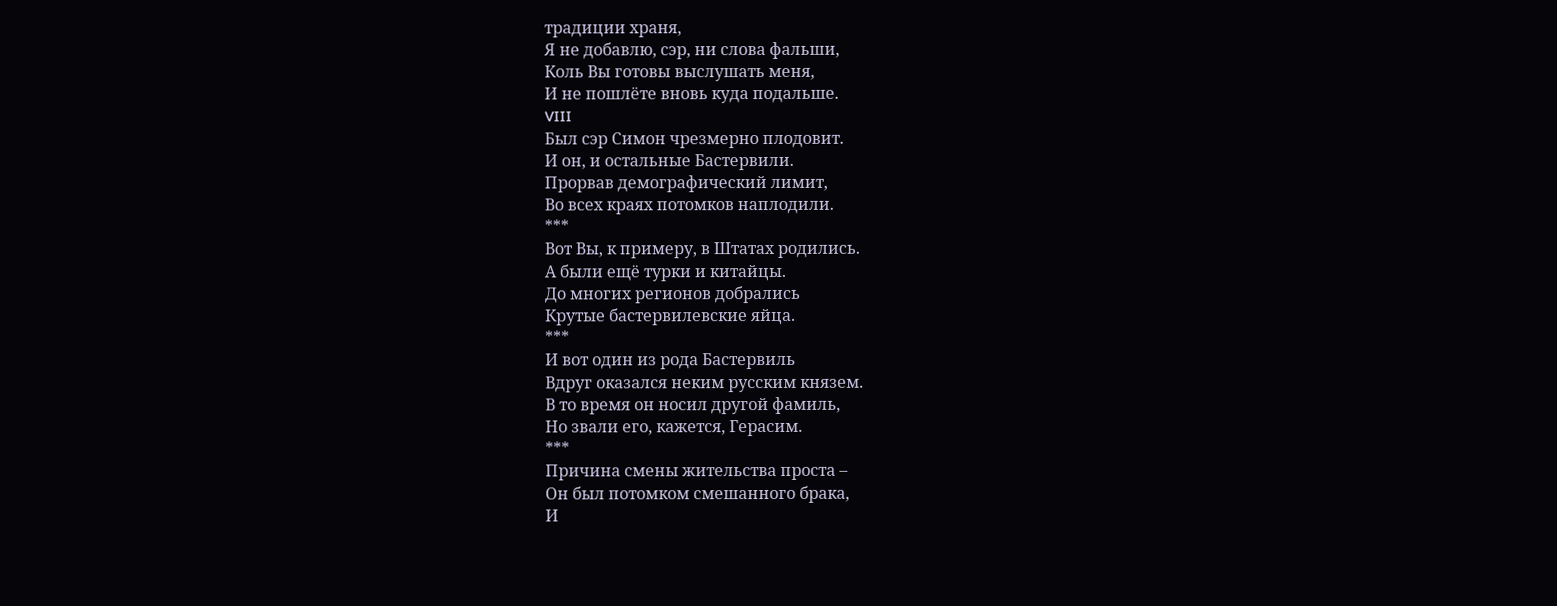традиции храня,
Я не добавлю, сэр, ни слова фальши,
Коль Вы готовы выслушать меня,
И не пошлёте вновь куда подальше.
VIII
Был сэр Симон чрезмерно плодовит.
И он, и остальные Бастервили.
Прорвав демографический лимит,
Во всех краях потомков наплодили.
***
Вот Вы, к примеру, в Штатах родились.
А были ещё турки и китайцы.
До многих регионов добрались
Крутые бастервилевские яйца.
***
И вот один из рода Бастервиль
Вдруг оказался неким русским князем.
В то время он носил другой фамиль,
Но звали его, кажется, Герасим.
***
Причина смены жительства проста –
Он был потомком смешанного брака,
И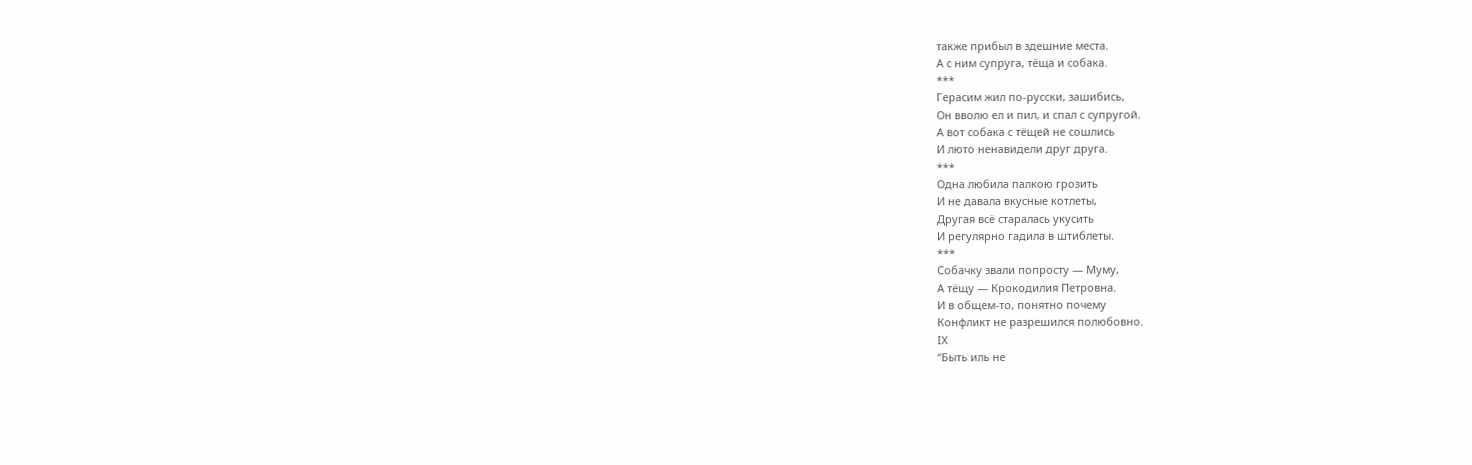также прибыл в здешние места.
А с ним супруга, тёща и собака.
***
Герасим жил по-русски, зашибись,
Он вволю ел и пил, и спал с супругой.
А вот собака с тёщей не сошлись
И люто ненавидели друг друга.
***
Одна любила палкою грозить
И не давала вкусные котлеты,
Другая всё старалась укусить
И регулярно гадила в штиблеты.
***
Собачку звали попросту — Муму,
А тёщу — Крокодилия Петровна.
И в общем-то, понятно почему
Конфликт не разрешился полюбовно.
IX
“Быть иль не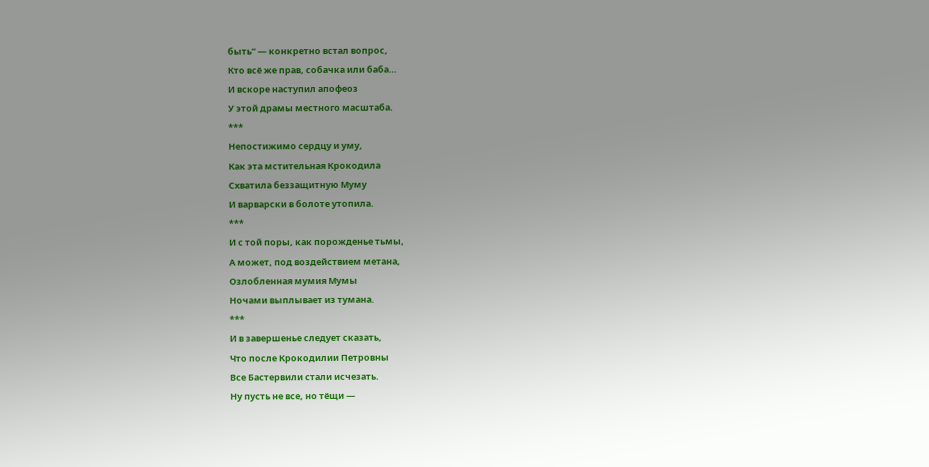быть” — конкретно встал вопрос,
Кто всё же прав, собачка или баба…
И вскоре наступил апофеоз
У этой драмы местного масштаба.
***
Непостижимо сердцу и уму,
Как эта мстительная Крокодила
Схватила беззащитную Муму
И варварски в болоте утопила.
***
И с той поры, как порожденье тьмы,
А может, под воздействием метана,
Озлобленная мумия Мумы
Ночами выплывает из тумана.
***
И в завершенье следует сказать,
Что после Крокодилии Петровны
Все Бастервили стали исчезать.
Ну пусть не все, но тёщи —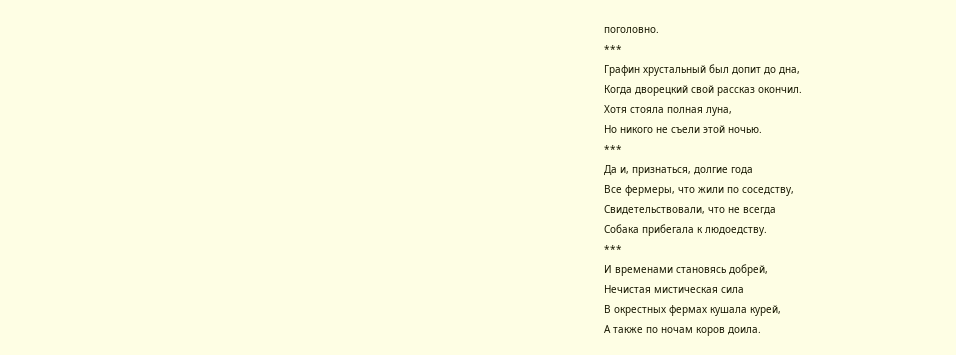поголовно.
***
Графин хрустальный был допит до дна,
Когда дворецкий свой рассказ окончил.
Хотя стояла полная луна,
Но никого не съели этой ночью.
***
Да и, признаться, долгие года
Все фермеры, что жили по соседству,
Свидетельствовали, что не всегда
Собака прибегала к людоедству.
***
И временами становясь добрей,
Нечистая мистическая сила
В окрестных фермах кушала курей,
А также по ночам коров доила.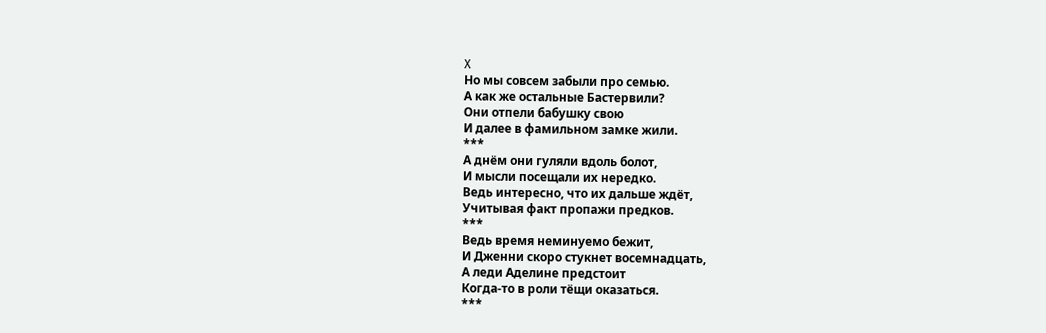X
Но мы совсем забыли про семью.
А как же остальные Бастервили?
Они отпели бабушку свою
И далее в фамильном замке жили.
***
А днём они гуляли вдоль болот,
И мысли посещали их нередко.
Ведь интересно, что их дальше ждёт,
Учитывая факт пропажи предков.
***
Ведь время неминуемо бежит,
И Дженни скоро стукнет восемнадцать,
А леди Аделине предстоит
Когда-то в роли тёщи оказаться.
***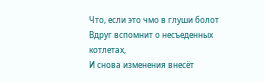Что, если это чмо в глуши болот
Вдруг вспомнит о несъеденных котлетах,
И снова изменения внесёт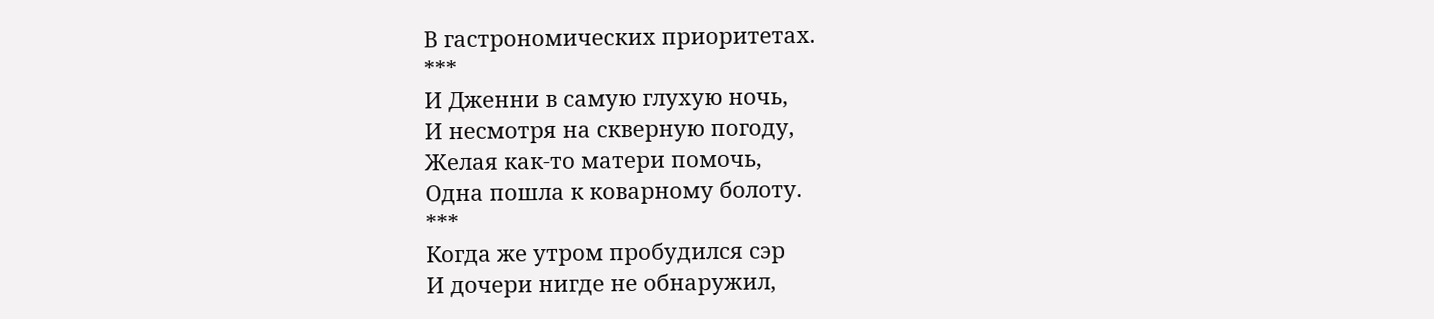В гастрономических приоритетах.
***
И Дженни в самую глухую ночь,
И несмотря на скверную погоду,
Желая как-то матери помочь,
Одна пошла к коварному болоту.
***
Когда же утром пробудился сэр
И дочери нигде не обнаружил,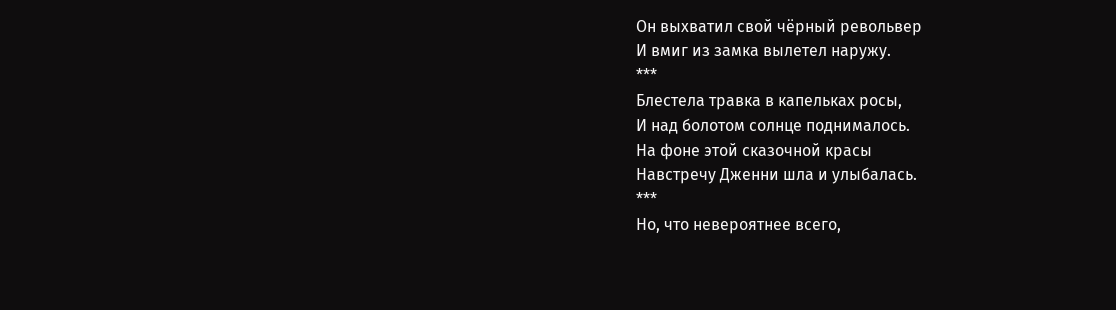Он выхватил свой чёрный револьвер
И вмиг из замка вылетел наружу.
***
Блестела травка в капельках росы,
И над болотом солнце поднималось.
На фоне этой сказочной красы
Навстречу Дженни шла и улыбалась.
***
Но, что невероятнее всего,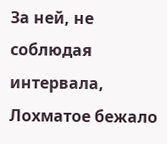За ней, не соблюдая интервала,
Лохматое бежало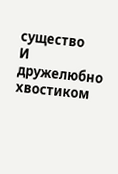существо
И дружелюбно хвостиком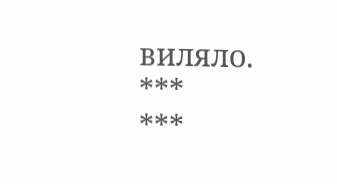виляло.
***
***